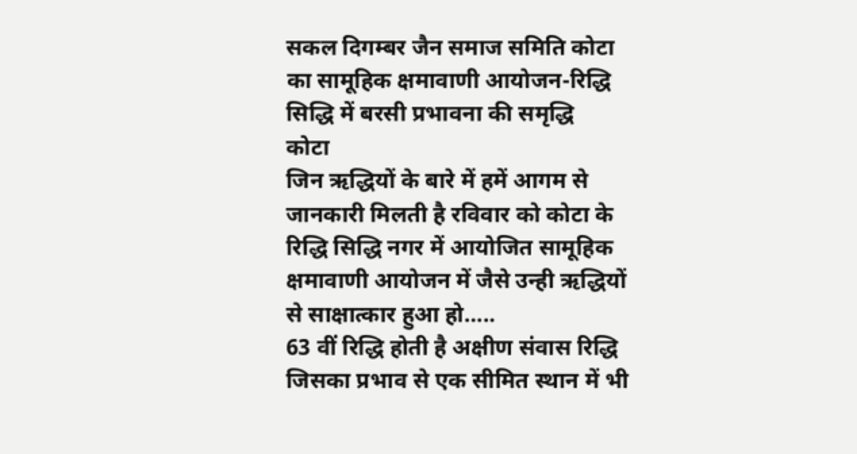सकल दिगम्बर जैन समाज समिति कोटा का सामूहिक क्षमावाणी आयोजन-रिद्धि सिद्धि में बरसी प्रभावना की समृद्धि
कोटा
जिन ऋद्धियों के बारे में हमें आगम से जानकारी मिलती है रविवार को कोटा के रिद्धि सिद्धि नगर में आयोजित सामूहिक क्षमावाणी आयोजन में जैसे उन्ही ऋद्धियों से साक्षात्कार हुआ हो…..
63 वीं रिद्धि होती है अक्षीण संवास रिद्धि जिसका प्रभाव से एक सीमित स्थान में भी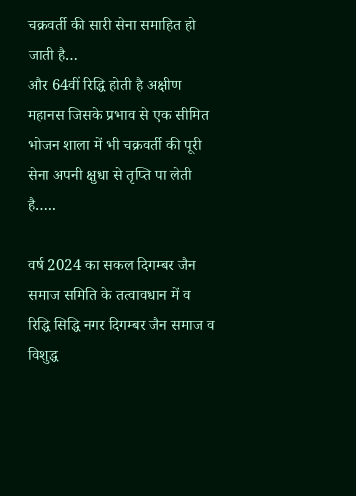चक्रवर्ती की सारी सेना समाहित हो जाती है…
और 64वीं रिद्धि होती है अक्षीण महानस जिसके प्रभाव से एक सीमित भोजन शाला में भी चक्रवर्ती की पूरी सेना अपनी क्षुधा से तृप्ति पा लेती है…..

वर्ष 2024 का सकल दिगम्बर जैन समाज समिति के तत्वावधान में व रिद्धि सिद्धि नगर दिगम्बर जैन समाज व विशुद्ध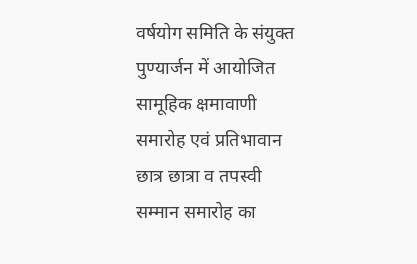वर्षयोग समिति के संयुक्त पुण्यार्जन में आयोजित सामूहिक क्षमावाणी समारोह एवं प्रतिभावान छात्र छात्रा व तपस्वी सम्मान समारोह का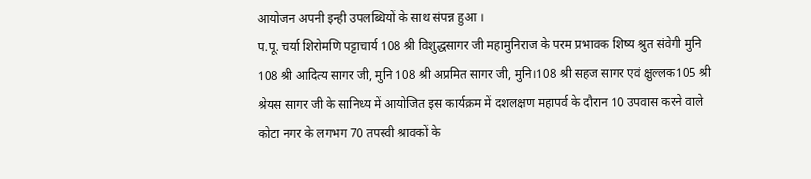आयोजन अपनी इन्ही उपलब्धियों के साथ संपन्न हुआ ।
प.पू. चर्या शिरोमणि पट्टाचार्य 108 श्री विशुद्धसागर जी महामुनिराज के परम प्रभावक शिष्य श्रुत संवेगी मुनि 108 श्री आदित्य सागर जी, मुनि 108 श्री अप्रमित सागर जी, मुनि।108 श्री सहज सागर एवं क्षुल्लक105 श्री श्रेयस सागर जी के सानिध्य में आयोजित इस कार्यक्रम में दशलक्षण महापर्व के दौरान 10 उपवास करने वाले कोटा नगर के लगभग 70 तपस्वी श्रावकों के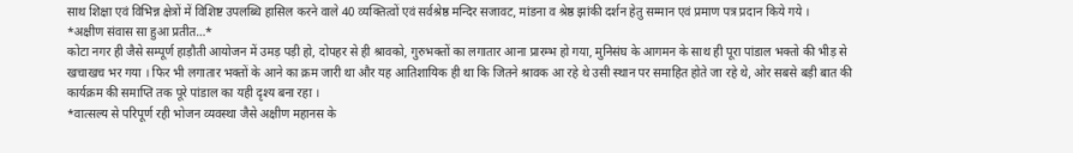साथ शिक्षा एवं विभिन्न क्षेत्रों में विशिष्ट उपलब्धि हासिल करने वाले 40 व्यक्तित्वों एवं सर्वश्रेष्ठ मन्दिर सजावट, मांडना व श्रेष्ठ झांकी दर्शन हेतु सम्मान एवं प्रमाण पत्र प्रदान किये गये ।
*अक्षीण संवास सा हुआ प्रतीत…*
कोटा नगर ही जैसे सम्पूर्ण हाड़ौती आयोजन में उमड़ पड़ी हो, दोपहर से ही श्रावको, गुरुभक्तों का लगातार आना प्रारम्भ हो गया, मुनिसंघ के आगमन के साथ ही पूरा पांडाल भक्तो की भीड़ से खचाखच भर गया । फिर भी लगातार भक्तों के आने का क्रम जारी था और यह आतिशायिक ही था कि जितने श्रावक आ रहे थे उसी स्थान पर समाहित होते जा रहे थे, ओर सबसे बड़ी बात की कार्यक्रम की समाप्ति तक पूरे पांडाल का यही दृश्य बना रहा ।
*वात्सल्य से परिपूर्ण रही भोजन व्यवस्था जैसे अक्षीण महानस के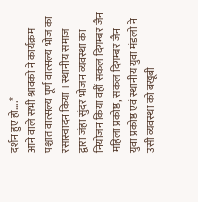दर्शन हुए हो….*
आने वाले सभी श्रावको ने कार्यक्रम पश्चात वात्सल्य पूर्ण वात्सल्य भोज का रसास्वादन किया । स्थानीय समाज द्वारा जंहा सुंदर भोजन व्यवस्था का नियोजन किया वहीं सकल दिगम्बर जैन महिला प्रकोष्ठ, सकल दिगम्बर जैन युवा प्रकोष्ठ एवं स्थानीय युवा मंडलो ने उसी व्यवस्था को बखूबी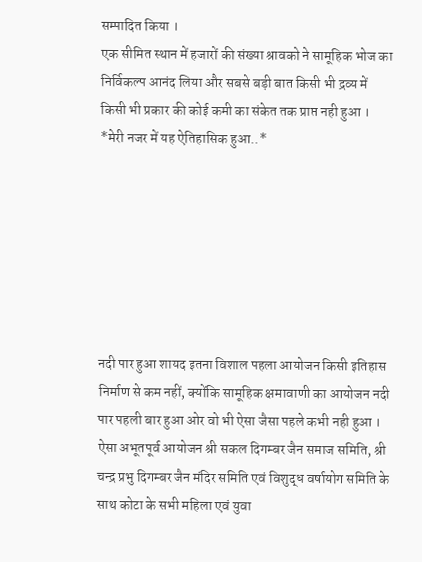सम्पादित किया ।
एक सीमित स्थान में हजारों की संख्या श्रावको ने सामूहिक भोज का निर्विकल्प आनंद लिया और सबसे बड़ी बात किसी भी द्रव्य में किसी भी प्रकार की कोई कमी का संकेत तक प्राप्त नही हुआ ।
*मेरी नजर में यह ऐतिहासिक हुआ..*







नदी पार हुआ शायद इतना विशाल पहला आयोजन किसी इतिहास निर्माण से कम नहीं, क्योंकि सामूहिक क्षमावाणी का आयोजन नदी पार पहली बार हुआ ओर वो भी ऐसा जैसा पहले कभी नही हुआ ।
ऐसा अभूतपूर्व आयोजन श्री सकल दिगम्बर जैन समाज समिति, श्री चन्द्र प्रभु दिगम्बर जैन मंदिर समिति एवं विशुद्ध वर्षायोग समिति के साथ कोटा के सभी महिला एवं युवा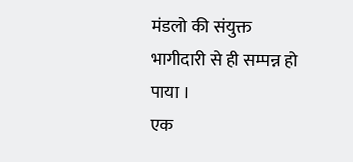मंडलो की संयुक्त भागीदारी से ही सम्पन्न हो पाया ।
एक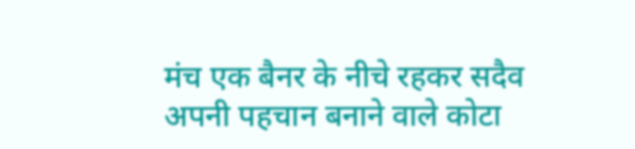मंच एक बैनर के नीचे रहकर सदैव अपनी पहचान बनाने वाले कोटा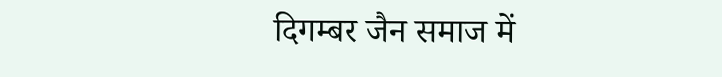दिगम्बर जैन समाज में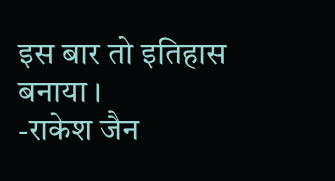इस बार तो इतिहास बनाया ।
-राकेश जैन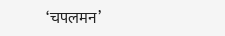‘चपलमन’